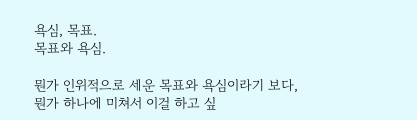욕심, 목표.
목표와 욕심.

뭔가 인위적으로 세운 목표와 욕심이라기 보다,
뭔가 하나에 미쳐서 이걸 하고 싶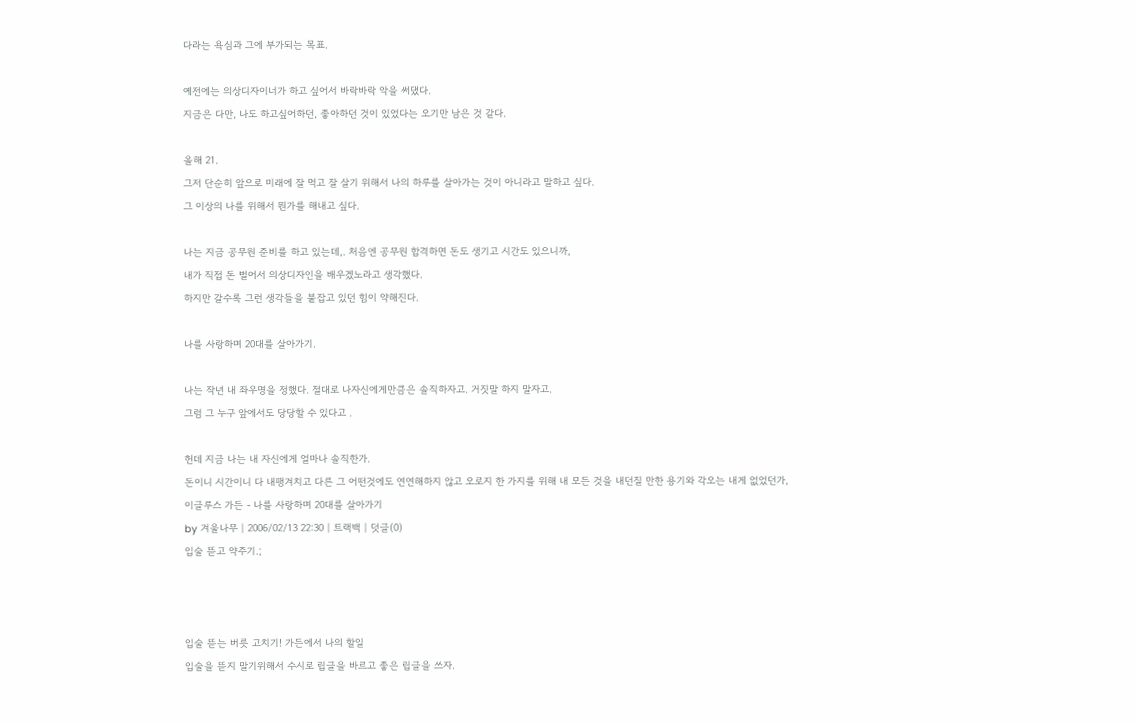다라는 욕심과 그에 부가되는 목표.

예전에는 의상디자이너가 하고 싶어서 바락바락 악을 써댔다.
지금은 다만, 나도 하고싶어하던, 좋아하던 것이 있었다는 오기만 남은 것 같다.

올해 21.
그저 단순히 앞으로 미래에 잘 먹고 잘 살기 위해서 나의 하루를 살아가는 것이 아니라고 말하고 싶다.
그 이상의 나를 위해서 뭔가를 해내고 싶다.

나는 지금 공무원 준비를 하고 있는데,. 처음엔 공무원 합격하면 돈도 생기고 시간도 있으니까,
내가 직접 돈 벌어서 의상디자인을 배우겠노라고 생각했다.
하지만 갈수록 그런 생각들을 붙잡고 있던 힘이 약해진다.

나를 사랑하며 20대를 살아가기.

나는 작년 내 좌우명을 정했다. 절대로 나자신에게만큼은 솔직하자고. 거짓말 하지 말자고.
그럼 그 누구 앞에서도 당당할 수 있다고 .

헌데 지금 나는 내 자신에게 얼마나 솔직한가.
돈이니 시간이니 다 내팽겨치고 다른 그 어떤것에도 연연해하지 않고 오로지 한 가지를 위해 내 모든 것을 내던질 만한 용기와 각오는 내게 없었던가,
이글루스 가든 - 나를 사랑하며 20대를 살아가기
by 겨울나무 | 2006/02/13 22:30 | 트랙백 | 덧글(0)
입술 뜯고 약주기.;



입술 뜯는 버릇 고치기! 가든에서 나의 할일
입술을 뜯지 말기위해서 수시로 립글을 바르고 좋은 립글을 쓰자.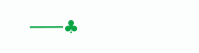───♣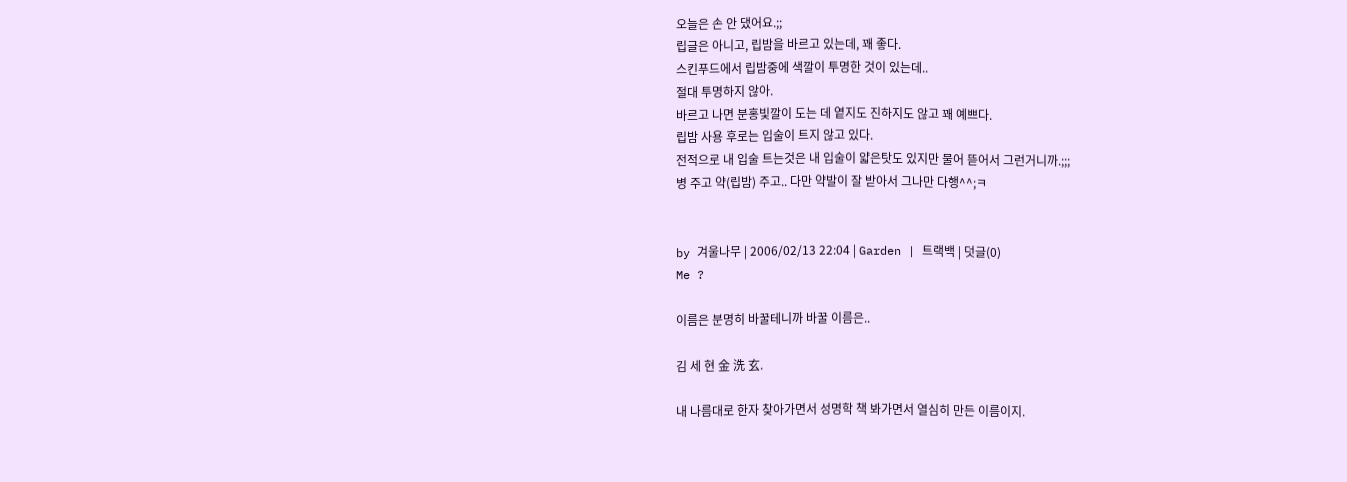오늘은 손 안 댔어요.;;
립글은 아니고, 립밤을 바르고 있는데, 꽤 좋다.
스킨푸드에서 립밤중에 색깔이 투명한 것이 있는데..
절대 투명하지 않아.
바르고 나면 분홍빛깔이 도는 데 옅지도 진하지도 않고 꽤 예쁘다.
립밤 사용 후로는 입술이 트지 않고 있다.
전적으로 내 입술 트는것은 내 입술이 얇은탓도 있지만 물어 뜯어서 그런거니까.;;;
병 주고 약(립밤) 주고.. 다만 약발이 잘 받아서 그나만 다행^^;ㅋ


by 겨울나무 | 2006/02/13 22:04 | Garden | 트랙백 | 덧글(0)
Me ?

이름은 분명히 바꿀테니까 바꿀 이름은..

김 세 현 金 洗 玄.

내 나름대로 한자 찾아가면서 성명학 책 봐가면서 열심히 만든 이름이지.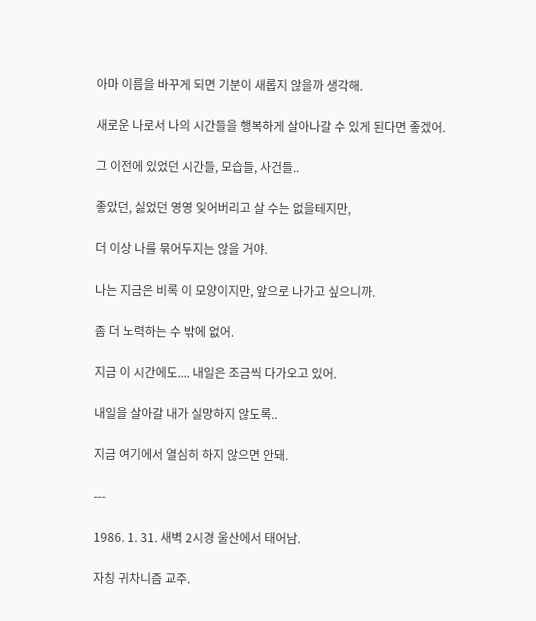아마 이름을 바꾸게 되면 기분이 새롭지 않을까 생각해.

새로운 나로서 나의 시간들을 행복하게 살아나갈 수 있게 된다면 좋겠어.

그 이전에 있었던 시간들, 모습들, 사건들..

좋았던, 싫었던 영영 잊어버리고 살 수는 없을테지만,

더 이상 나를 묶어두지는 않을 거야.

나는 지금은 비록 이 모양이지만, 앞으로 나가고 싶으니까.

좀 더 노력하는 수 밖에 없어.

지금 이 시간에도.... 내일은 조금씩 다가오고 있어.

내일을 살아갈 내가 실망하지 않도록..

지금 여기에서 열심히 하지 않으면 안돼.

---

1986. 1. 31. 새벽 2시경 울산에서 태어남.

자칭 귀차니즘 교주.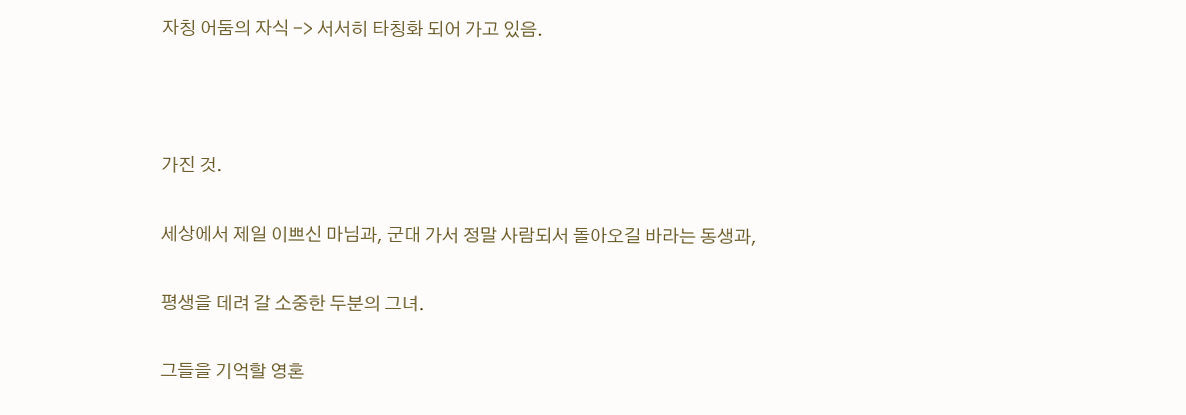자칭 어둠의 자식 -> 서서히 타칭화 되어 가고 있음.



가진 것.

세상에서 제일 이쁘신 마님과, 군대 가서 정말 사람되서 돌아오길 바라는 동생과,

평생을 데려 갈 소중한 두분의 그녀.

그들을 기억할 영혼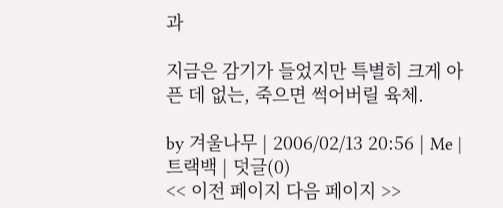과

지금은 감기가 들었지만 특별히 크게 아픈 데 없는, 죽으면 썩어버릴 육체.

by 겨울나무 | 2006/02/13 20:56 | Me | 트랙백 | 덧글(0)
<< 이전 페이지 다음 페이지 >>